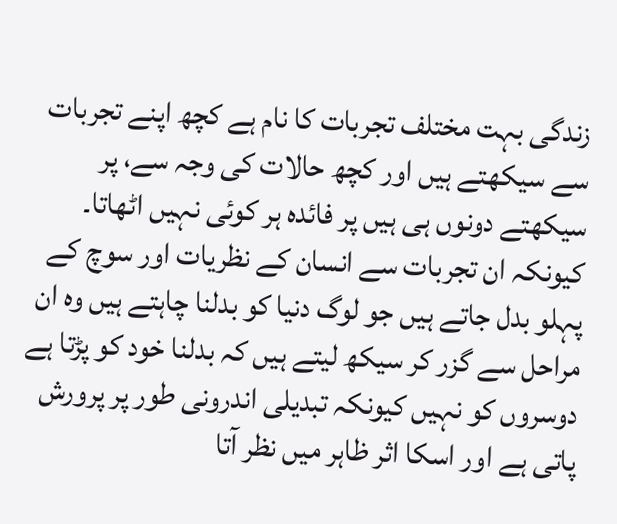زندگی بہت مختلف تجربات کا نام ہے کچھ اپنے تجربات سے سیکھتے ہیں اور کچھ حالات کی وجہ سے، پر سیکھتے دونوں ہی ہیں پر فائدہ ہر کوئی نہیں اٹھاتا۔ کیونکہ ان تجربات سے انسان کے نظریات اور سوچ کے پہلو بدل جاتے ہیں جو لوگ دنیا کو بدلنا چاہتے ہیں وہ ان مراحل سے گزر کر سیکھ لیتے ہیں کہ بدلنا خود کو پڑتا ہے دوسروں کو نہیں کیونکہ تبدیلی اندرونی طور پر پرورش پاتی ہے اور اسکا اثر ظاہر میں نظر آتا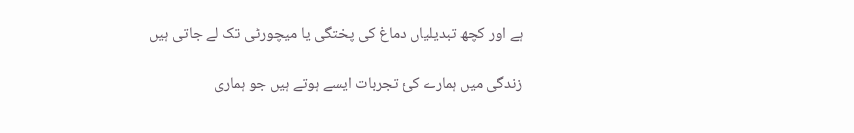ہے اور کچھ تبدیلیاں دماغ کی پختگی یا میچورٹی تک لے جاتی ہیں

زندگی میں ہمارے کئ تجربات ایسے ہوتے ہیں جو ہماری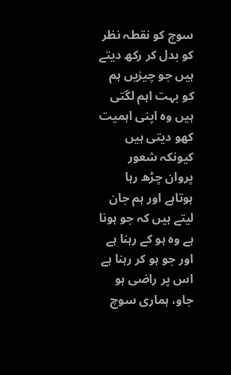سوچ کو نقطہ نظر کو بدل کر رکھ دیتے ہیں جو چیزیں ہم کو بہت اہم لگتی ہیں وہ اپنی اہمیت کھو دیتی ہیں کیونکہ شعور پروان چڑھ رہا ہوتاہے اور ہم جان لیتے ہیں کہ جو ہونا ہے وہ ہو کے رہنا ہے اور جو ہو کر رہنا ہے اس پر راضی ہو جاو، ہماری سوچ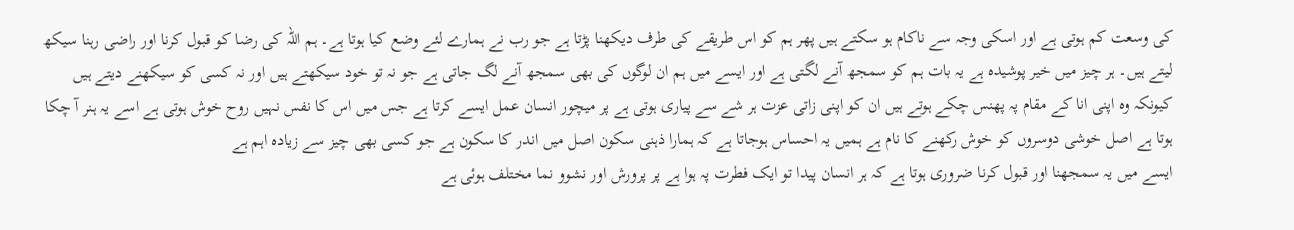کی وسعت کم ہوتی ہے اور اسکی وجہ سے ناکام ہو سکتے ہیں پھر ہم کو اس طریقے کی طرف دیکھنا پڑتا ہے جو رب نے ہمارے لئے وضع کیا ہوتا ہے۔ ہم اللہ کی رضا کو قبول کرنا اور راضی رہنا سیکھ لیتے ہیں۔ ہر چیز میں خیر پوشیدہ ہے یہ بات ہم کو سمجھ آنے لگتی ہے اور ایسے میں ہم ان لوگوں کی بھی سمجھ آنے لگ جاتی ہے جو نہ تو خود سیکھتے ہیں اور نہ کسی کو سیکھنے دیتے ہیں کیونکہ وہ اپنی انا کے مقام پہ پھنس چکے ہوتے ہیں ان کو اپنی زاتی عزت ہر شے سے پیاری ہوتی ہے پر میچور انسان عمل ایسے کرتا ہے جس میں اس کا نفس نہیں روح خوش ہوتی ہے اسے یہ ہنر آ چکا ہوتا ہے اصل خوشی دوسروں کو خوش رکھنے کا نام ہے ہمیں یہ احساس ہوجاتا ہے کہ ہمارا ذہنی سکون اصل میں اندر کا سکون ہے جو کسی بھی چیز سے زیادہ اہم ہے
ایسے میں یہ سمجھنا اور قبول کرنا ضروری ہوتا ہے کہ ہر انسان پیدا تو ایک فطرت پہ ہوا ہے پر پرورش اور نشوو نما مختلف ہوئی ہے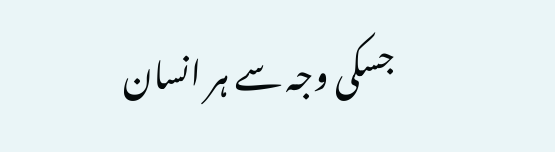جسکی وجہ سے ہر انسان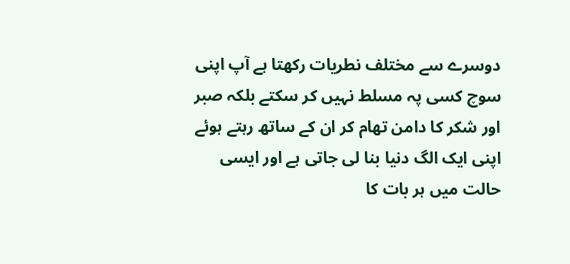دوسرے سے مختلف نطریات رکھتا ہے آپ اپنی سوچ کسی پہ مسلط نہیں کر سکتے بلکہ صبر اور شکر کا دامن تھام کر ان کے ساتھ رہتے ہوئے اپنی ایک الگ دنیا بنا لی جاتی ہے اور ایسی حالت میں ہر بات کا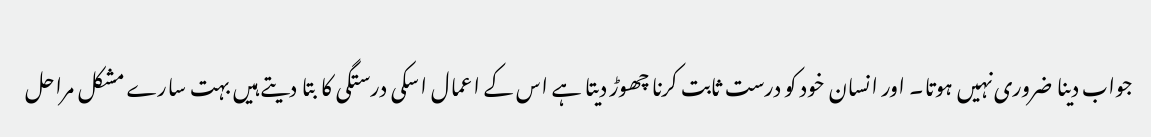جواب دینا ضروری نہیں ہوتا۔ اور انسان خود کو درست ثابت کرنا چھوڑ دیتا ہے اس کے اعمال اسکی درستگی کا بتا دیتے ہیں بہت سارے مشکل مراحل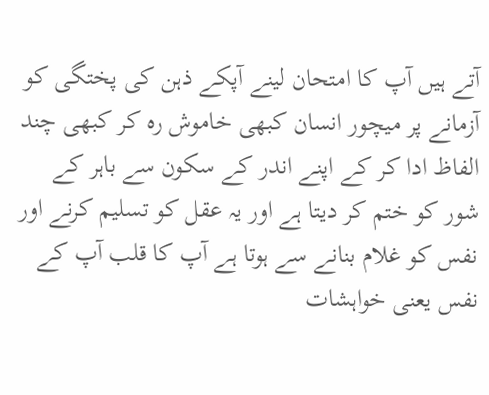آتے ہیں آپ کا امتحان لینے آپکے ذہن کی پختگی کو آزمانے پر میچور انسان کبھی خاموش رہ کر کبھی چند الفاظ ادا کر کے اپنے اندر کے سکون سے باہر کے شور کو ختم کر دیتا ہے اور یہ عقل کو تسلیم کرنے اور نفس کو غلام بنانے سے ہوتا ہے آپ کا قلب آپ کے نفس یعنی خواہشات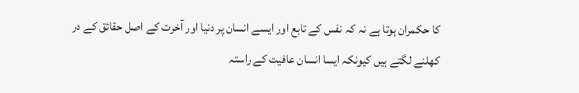کا حکمران ہوتا ہے نہ کہ نفس کے تابع اور ایسے انسان پر دنیا اور آخرت کے اصل حقائق کے در کھلنے لگتے ہیں کیونکہ ایسا انسان عافیت کے راستہ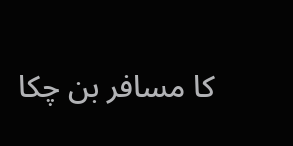کا مسافر بن چکا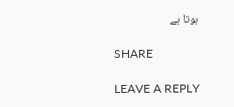ہوتا ہے

SHARE

LEAVE A REPLY